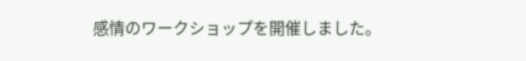感情のワークショップを開催しました。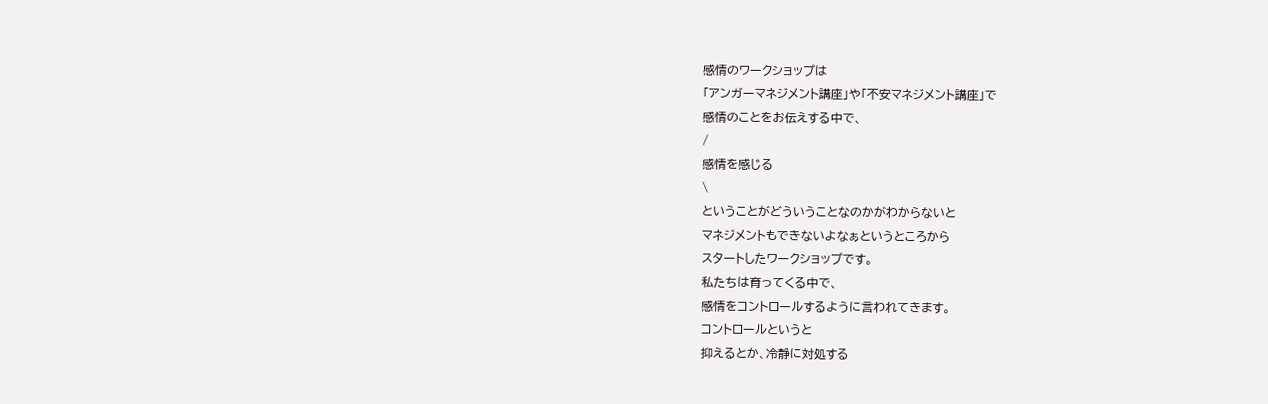感情のワークショップは
「アンガーマネジメント講座」や「不安マネジメント講座」で
感情のことをお伝えする中で、
/
感情を感じる
\
ということがどういうことなのかがわからないと
マネジメントもできないよなぁというところから
スタートしたワークショップです。
私たちは育ってくる中で、
感情をコントロールするように言われてきます。
コントロールというと
抑えるとか、冷静に対処する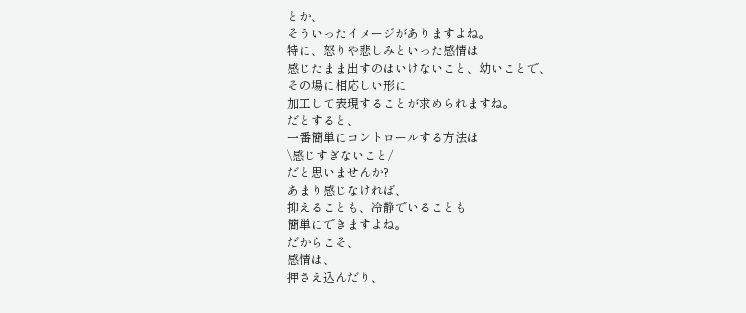とか、
そういったイメージがありますよね。
特に、怒りや悲しみといった感情は
感じたまま出すのはいけないこと、幼いことで、
その場に相応しい形に
加工して表現することが求められますね。
だとすると、
一番簡単にコントロールする方法は
\感じすぎないこと/
だと思いませんか?
あまり感じなければ、
抑えることも、冷静でいることも
簡単にできますよね。
だからこそ、
感情は、
押さえ込んだり、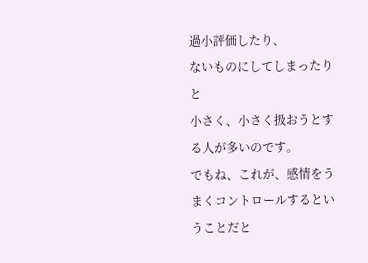過小評価したり、
ないものにしてしまったりと
小さく、小さく扱おうとする人が多いのです。
でもね、これが、感情をうまくコントロールするということだと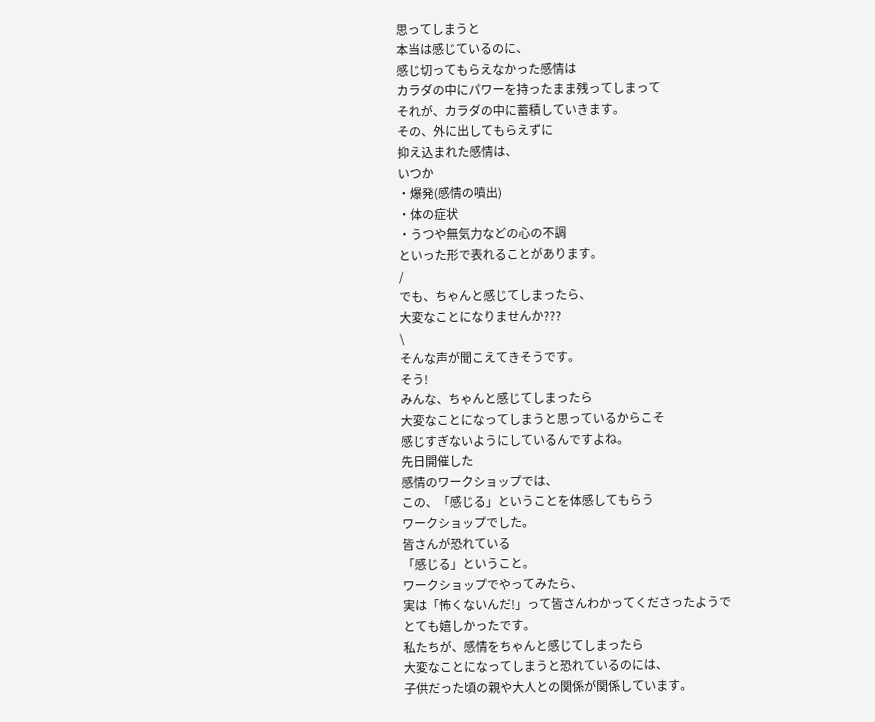思ってしまうと
本当は感じているのに、
感じ切ってもらえなかった感情は
カラダの中にパワーを持ったまま残ってしまって
それが、カラダの中に蓄積していきます。
その、外に出してもらえずに
抑え込まれた感情は、
いつか
・爆発(感情の噴出)
・体の症状
・うつや無気力などの心の不調
といった形で表れることがあります。
/
でも、ちゃんと感じてしまったら、
大変なことになりませんか???
\
そんな声が聞こえてきそうです。
そう!
みんな、ちゃんと感じてしまったら
大変なことになってしまうと思っているからこそ
感じすぎないようにしているんですよね。
先日開催した
感情のワークショップでは、
この、「感じる」ということを体感してもらう
ワークショップでした。
皆さんが恐れている
「感じる」ということ。
ワークショップでやってみたら、
実は「怖くないんだ!」って皆さんわかってくださったようで
とても嬉しかったです。
私たちが、感情をちゃんと感じてしまったら
大変なことになってしまうと恐れているのには、
子供だった頃の親や大人との関係が関係しています。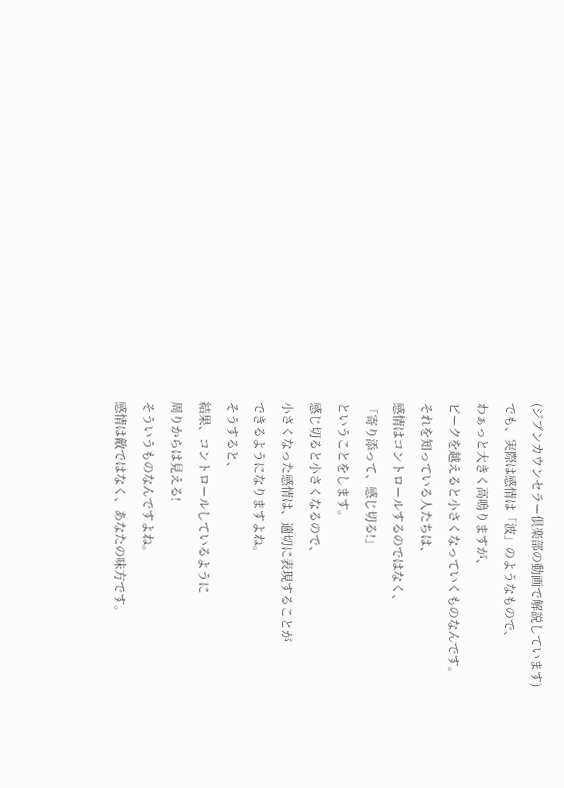(ジブンカウンセラー倶楽部の動画で解説しています)
でも、実際は感情は「波」のようなもので、
わぁっと大きく高鳴りますが、
ピークを越えると小さくなっていくものなんです。
それを知っている人たちは、
感情はコントロールするのではなく、
「寄り添って、感じ切る!」
ということをします。
感じ切ると小さくなるので、
小さくなった感情は、適切に表現することが
できるようになりますよね。
そうすると、
結果、コントロールしているように
周りからは見える!
そういうものなんですよね。
感情は敵ではなく、あなたの味方です。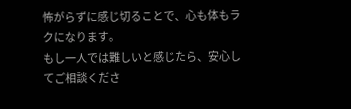怖がらずに感じ切ることで、心も体もラクになります。
もし一人では難しいと感じたら、安心してご相談くださ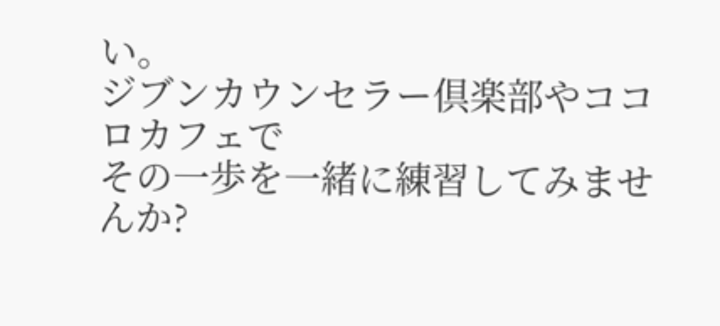い。
ジブンカウンセラー倶楽部やココロカフェで
その一歩を一緒に練習してみませんか?